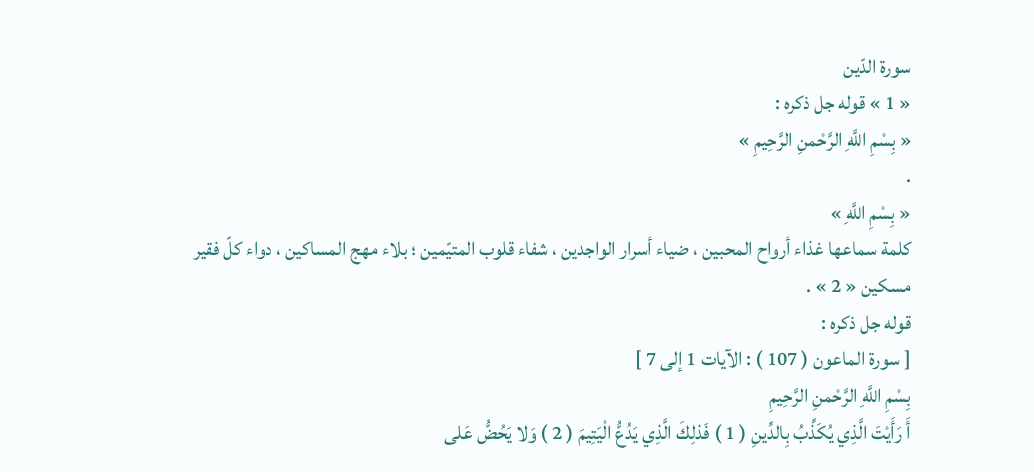سورة الدّين
« 1 » قوله جل ذكره :
« بِسْمِ اللَّهِ الرَّحْمنِ الرَّحِيمِ »
.
« بِسْمِ اللَّهِ »
كلمة سماعها غذاء أرواح المحبين ، ضياء أسرار الواجدين ، شفاء قلوب المتيّمين ؛ بلاء مهج المساكين ، دواء كلّ فقير مسكين « 2 » .
قوله جل ذكره :
[ سورة الماعون ( 107 ) : الآيات 1 إلى 7 ]
بِسْمِ اللَّهِ الرَّحْمنِ الرَّحِيمِ
أَ رَأَيْتَ الَّذِي يُكَذِّبُ بِالدِّينِ ( 1 ) فَذلِكَ الَّذِي يَدُعُّ الْيَتِيمَ ( 2 ) وَلا يَحُضُّ عَلى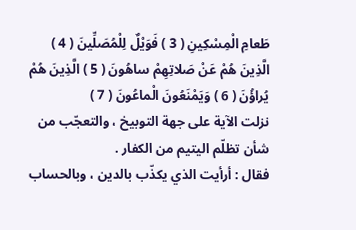طَعامِ الْمِسْكِينِ ( 3 ) فَوَيْلٌ لِلْمُصَلِّينَ ( 4 )
الَّذِينَ هُمْ عَنْ صَلاتِهِمْ ساهُونَ ( 5 ) الَّذِينَ هُمْ يُراؤُنَ ( 6 ) وَيَمْنَعُونَ الْماعُونَ ( 7 )
نزلت الآية على جهة التوبيخ ، والتعجّب من شأن تظلّم اليتيم من الكفار .
فقال : أرأيت الذي يكذّب بالدين ، وبالحساب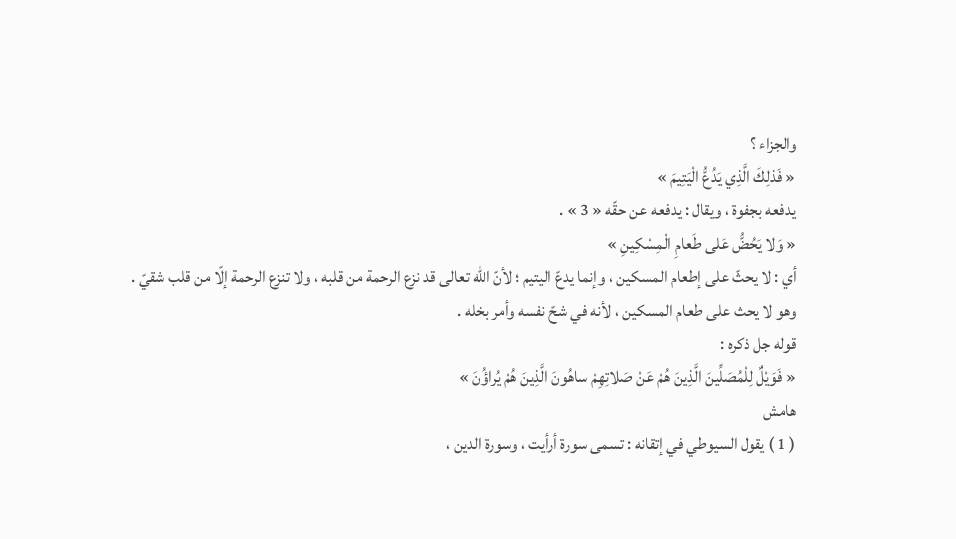والجزاء ؟
« فَذلِكَ الَّذِي يَدُعُّ الْيَتِيمَ »
يدفعه بجفوة ، ويقال : يدفعه عن حقّه « 3 » .
« وَلا يَحُضُّ عَلى طَعامِ الْمِسْكِينِ »
أي : لا يحثّ على إطعام المسكين ، وإنما يدعّ اليتيم ؛ لأنّ اللّه تعالى قد نزع الرحمة من قلبه ، ولا تنزع الرحمة إلّا من قلب شقيّ .
وهو لا يحث على طعام المسكين ، لأنه في شحّ نفسه وأمر بخله .
قوله جل ذكره :
« فَوَيْلٌ لِلْمُصَلِّينَ الَّذِينَ هُمْ عَنْ صَلاتِهِمْ ساهُونَ الَّذِينَ هُمْ يُراؤُنَ »
هامش
( 1 ) يقول السيوطي في إتقانه : تسمى سورة أرأيت ، وسورة الدين ،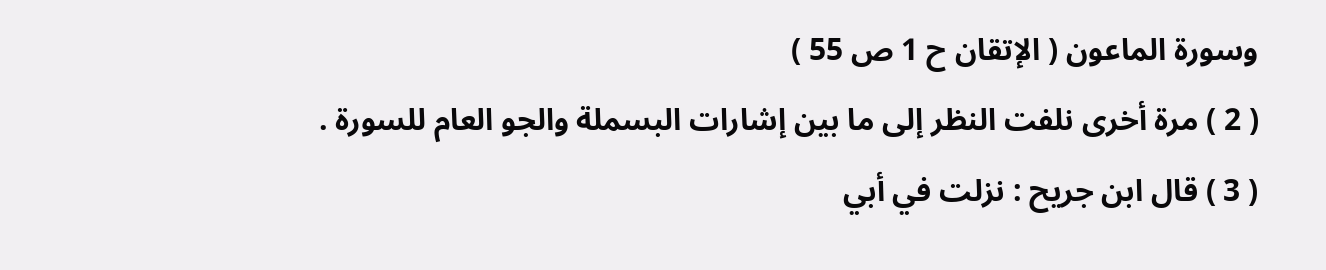وسورة الماعون ( الإتقان ح 1 ص 55 )
( 2 ) مرة أخرى نلفت النظر إلى ما بين إشارات البسملة والجو العام للسورة .
( 3 ) قال ابن جريح : نزلت في أبي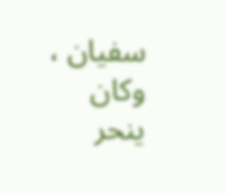سفيان ، وكان ينحر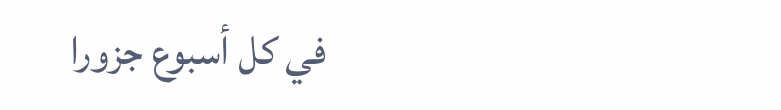في كل أسبوع جزورا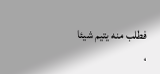فطلب منه يتيم شيئا ،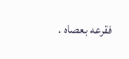فقرعه بعصاه .